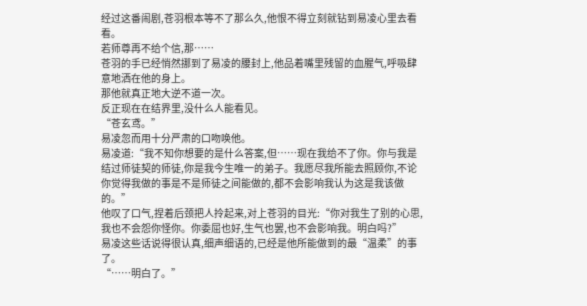经过这番闹剧,苍羽根本等不了那么久,他恨不得立刻就钻到易凌心里去看看。
若师尊再不给个信,那……
苍羽的手已经悄然挪到了易凌的腰封上,他品着嘴里残留的血腥气,呼吸肆意地洒在他的身上。
那他就真正地大逆不道一次。
反正现在在结界里,没什么人能看见。
“苍玄鸢。”
易凌忽而用十分严肃的口吻唤他。
易凌道:“我不知你想要的是什么答案,但……现在我给不了你。你与我是结过师徒契的师徒,你是我今生唯一的弟子。我愿尽我所能去照顾你,不论你觉得我做的事是不是师徒之间能做的,都不会影响我认为这是我该做的。”
他叹了口气,捏着后颈把人拎起来,对上苍羽的目光:“你对我生了别的心思,我也不会怨你怪你。你委屈也好,生气也罢,也不会影响我。明白吗?”
易凌这些话说得很认真,细声细语的,已经是他所能做到的最“温柔”的事了。
“……明白了。”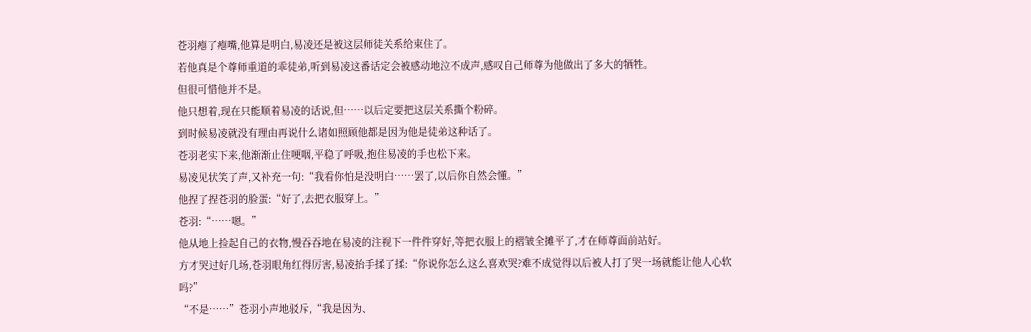苍羽瘪了瘪嘴,他算是明白,易凌还是被这层师徒关系给束住了。
若他真是个尊师重道的乖徒弟,听到易凌这番话定会被感动地泣不成声,感叹自己师尊为他做出了多大的牺牲。
但很可惜他并不是。
他只想着,现在只能顺着易凌的话说,但……以后定要把这层关系撕个粉碎。
到时候易凌就没有理由再说什么诸如照顾他都是因为他是徒弟这种话了。
苍羽老实下来,他渐渐止住哽咽,平稳了呼吸,抱住易凌的手也松下来。
易凌见状笑了声,又补充一句:“我看你怕是没明白……罢了,以后你自然会懂。”
他捏了捏苍羽的脸蛋:“好了,去把衣服穿上。”
苍羽:“……嗯。”
他从地上捡起自己的衣物,慢吞吞地在易凌的注视下一件件穿好,等把衣服上的褶皱全摊平了,才在师尊面前站好。
方才哭过好几场,苍羽眼角红得厉害,易凌抬手揉了揉:“你说你怎么这么喜欢哭?难不成觉得以后被人打了哭一场就能让他人心软吗?”
“不是……”苍羽小声地驳斥,“我是因为、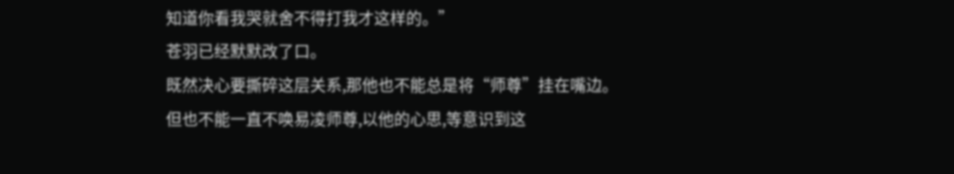知道你看我哭就舍不得打我才这样的。”
苍羽已经默默改了口。
既然决心要撕碎这层关系,那他也不能总是将“师尊”挂在嘴边。
但也不能一直不唤易凌师尊,以他的心思,等意识到这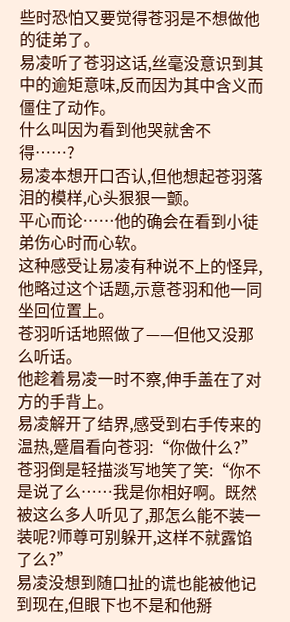些时恐怕又要觉得苍羽是不想做他的徒弟了。
易凌听了苍羽这话,丝毫没意识到其中的逾矩意味,反而因为其中含义而僵住了动作。
什么叫因为看到他哭就舍不得……?
易凌本想开口否认,但他想起苍羽落泪的模样,心头狠狠一颤。
平心而论……他的确会在看到小徒弟伤心时而心软。
这种感受让易凌有种说不上的怪异,他略过这个话题,示意苍羽和他一同坐回位置上。
苍羽听话地照做了——但他又没那么听话。
他趁着易凌一时不察,伸手盖在了对方的手背上。
易凌解开了结界,感受到右手传来的温热,蹙眉看向苍羽:“你做什么?”
苍羽倒是轻描淡写地笑了笑:“你不是说了么……我是你相好啊。既然被这么多人听见了,那怎么能不装一装呢?师尊可别躲开,这样不就露馅了么?”
易凌没想到随口扯的谎也能被他记到现在,但眼下也不是和他掰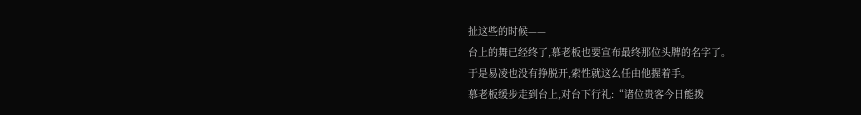扯这些的时候——
台上的舞已经终了,慕老板也要宣布最终那位头牌的名字了。
于是易凌也没有挣脱开,索性就这么任由他握着手。
慕老板缓步走到台上,对台下行礼:“诸位贵客今日能拨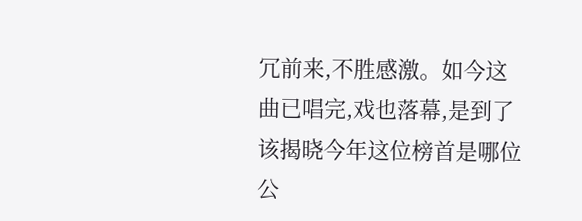冗前来,不胜感激。如今这曲已唱完,戏也落幕,是到了该揭晓今年这位榜首是哪位公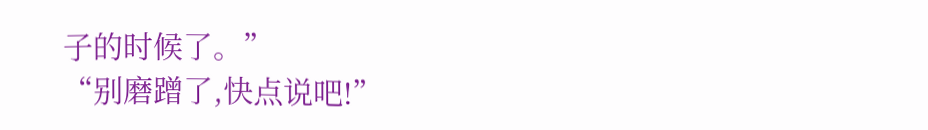子的时候了。”
“别磨蹭了,快点说吧!”